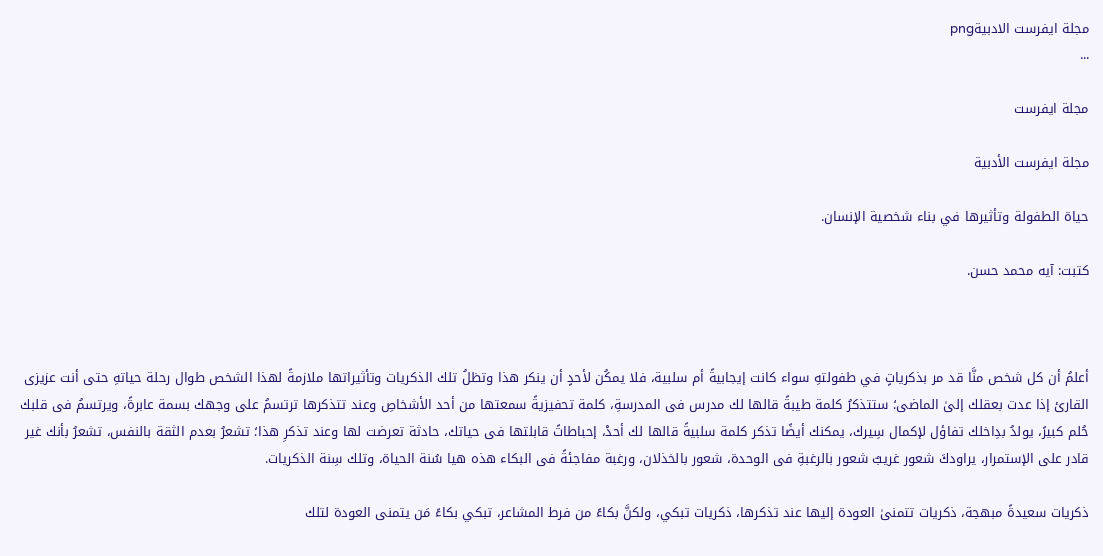مجلة ايفرست الادبيةpng
...

مجلة ايفرست

مجلة ايفرست الأدبية

حياة الطفولة وتأثيرها في بناء شخصية الإنسان.

كتبت: آيه محمد حسن.



أعلمُ أن كل شخص منَّا قد مر بذكرياتٍ في طفولتهِ سواء كانت إيجابيةً أم سلبية، فلا يمكُن لأحدٍ أن ينكر هذا وتظلُ تلك الذكريات وتأثيراتها ملازمةً لهذا الشخص طوال رحلة حياتهِ حتى أنت عزيزى القارئ إذا عدت بعقلك إلىٰ الماضى؛ ستتذكرُ كلمة طيبةً قالها لك مدرس فى المدرسةِ، كلمة تحفيزيةً سمعتها من أحد الأشخاصِ وعند تتذكرها ترتسمُ على وجهك بسمة عابرةً، ويرتسمُ فى قلبك حُلم كبيرً، يولدُ بدِاخلك تفاؤل لإكمال سِيرك، يمكنك أيضًا تذكر كلمة سلبيةً قالها لك أحدْ، إحباطاتً قابلتها فى حياتك، حادثة تعرضت لها وعند تذكرِ هذا؛ تشعرُ بعدم الثقة بالنفس، تشعرُ بأنك غير قادر على الإستمرار، يراودكَ شعور غريبٌ شعور بالرغبةِ فى الوحدة، شعور بالخذلان، ورغبة مفاجئةً فى البكاء هذه هيا سُنة الحياة، وتلك سِنة الذكريات.

ذكريات سعيدةً مبهجة، ذكريات تتمنىٰ العودة إليها عند تذكرها، ذكريات تبكي، ولكنَّ بكاءً من فرط المشاعر، تبكي بكاءً مَن يتمنى العودة لتلك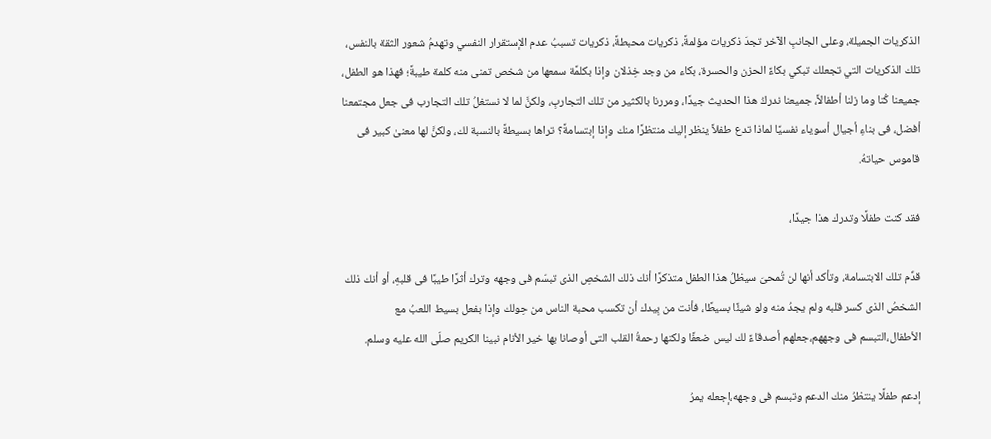الذكريات الجميلة، وعلى الجانبِ الآخر تجدَ ذكريات مؤلمةً، ذكريات محبطةً، ذكريات تسببُ عدم الإستقرار النفسي وتهدمُ شعور الثقة بالنفس، تلك الذكريات التي تجعلك تبكي بكاءً الحزن والحسرة، بكاء من وجد خِذلان وإذا بكلمًة سمعها من شخص تمنى منه كلمة طيبةً؛ فهذا هو الطفل، جميعنا كُنا وما زلنا أطفالاً، جميعنا ندركُ هذا الحديث جيدًا، ومررنا بالكثير من تلك التجاربِ، ولكنَّ لما لا نستغلُ تلك التجارب فى جعل مجتمعنا أفضل، فى بناءِ أجيال أسوياء نفسيًا لماذا تدع طفلاً ينظر إليك منتظرًا منك وإذا إبتسامةً؟ تراها بسيطةً بالنسبة لك، ولكنَّ لها معنىٰ كبير فى قاموس حياتهُ.

فقد كنت طفلًا وتدرك هذا جيدًا،

قدِّم تلك الابتسامة، وتأكد أنها لن تُمحىَ سيظلُ هذا الطفل متذكرًا أنك ذلك الشخصِ الذى تبسّم فى وجهه وترك أثرًا طيبًا فى قلبهِ، أو أنك ذلك الشخصُ الذى كسر قلبه ولم يجدُ منه ولو شيئًا بسيطًا، فأنت من بِيدك أن تكسب محبة الناس من حِولك وإذا بفعل بسيط اللعبُ مع الأطفال،التبسم فى وجههم،جعلهم أصدقاءً لك ليس ضعفًا ولكنها رحمةُ القلب التى أوصانا بها خير الأنام نبينا الكريم صلّى الله عليه وسلم.

إدعم طفلًا ينتظرُ منك الدعم وتبسم فى وجهه،إجعله يمرُ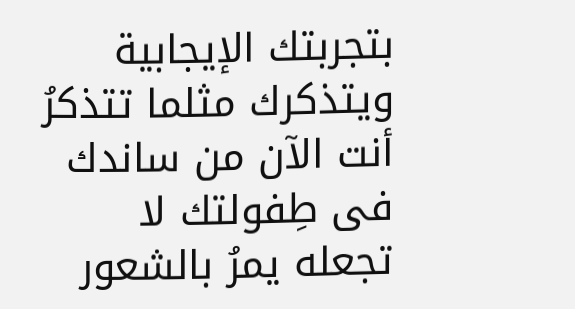بتجربتك الإيجابية ويتذكرك مثلما تتذكرُ أنت الآن من ساندك فى طِفولتك لا تجعله يمرُ بالشعور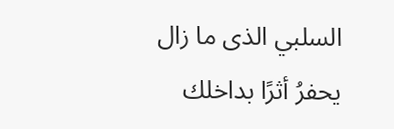السلبي الذى ما زال يحفرُ أثرًا بداخلك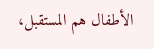الأطفال هم المستقبل،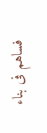فساهم فى بناء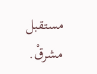مستقبل مشرقْ.